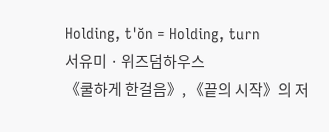Holding, t'ŏn = Holding, turn
서유미 · 위즈덤하우스
《쿨하게 한걸음》, 《끝의 시작》의 저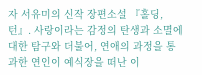자 서유미의 신작 장편소설 『홀딩, 턴』. 사랑이라는 감정의 탄생과 소멸에 대한 탐구와 더불어, 연애의 과정을 통과한 연인이 예식장을 떠난 이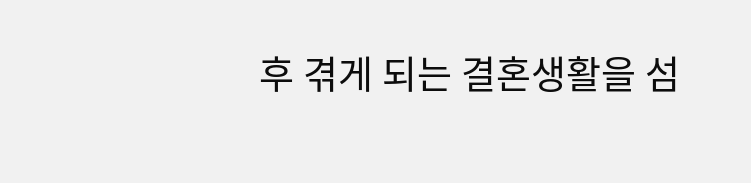후 겪게 되는 결혼생활을 섬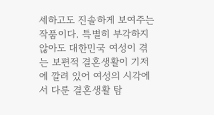세하고도 진솔하게 보여주는 작품이다. 특별히 부각하지 않아도 대한민국 여성이 겪는 보편적 결혼생활이 기저에 깔려 있어 여성의 시각에서 다룬 결혼생활 탐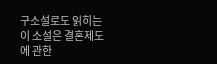구소설로도 읽히는 이 소설은 결혼제도에 관한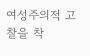여성주의적 고찰을 착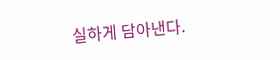실하게 담아낸다.